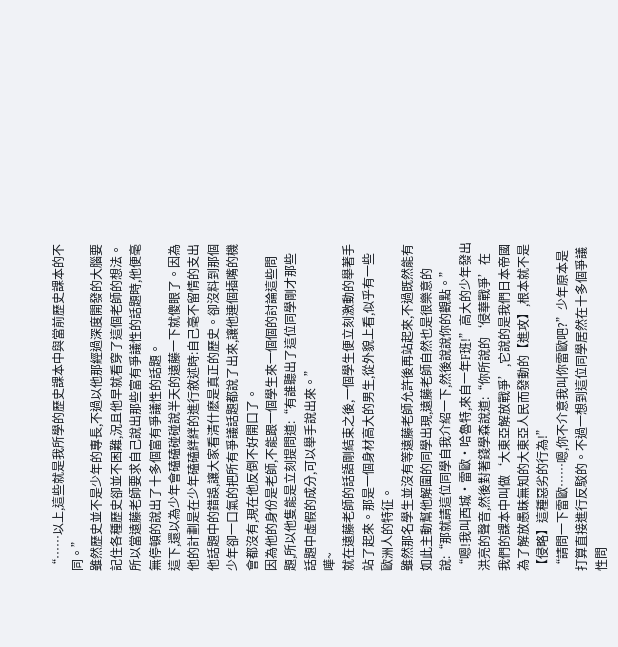“……以上,這些就是我所學的歷史課本中與當前歷史課本的不同。”
雖然歷史並不是少年的專長,不過以他那經過深度開發的大腦要記住各種歷史卻並不困難,況且他早就看穿了這個老師的想法。所以當遠藤老師要求自己說出那些富有爭議性的話題時,他便毫無停頓的說出了十多個富有爭議性的話題。
這下,還以為少年會磕磕碰碰說半天的遠藤一下就傻眼了。因為他的計劃是在少年磕磕絆絆的進行敘述時:自己毫不留情的支出他話題中的錯誤,讓大家看清什麽是真正的歷史。卻沒料到那個少年卻一口氣的把所有爭議話題都說了出來,讓他連個插嘴的機會都沒有,現在他反倒不好開口了。
因為他的身份是老師,不能跟一個學生來一個個的討論這些問題,所以他隻能是立刻提問道:“有誰聽出了這位同學剛才那些話題中虛假的成分,可以舉手說出來。”
嘩~
就在遠藤老師的話語剛結束之後,一個學生便立刻激動的舉著手站了起來。那是一個身材高大的男生,從外貌上看,似乎有一些歐洲人的特征。
雖然那名學生並沒有等遠藤老師允許後再站起來,不過既然能有如此主動幫他解圍的同學出現,遠藤老師自然也是很樂意的說:“那就請這位同學自我介紹一下,然後說說你的觀點。”
“嗯!我叫西城・雷歐・哈魯特,來自一年F班!”高大的少年發出洪亮的聲音,然後對著錢學森說道:“你所說的‘侵華戰爭’在我們的課本中叫做‘大東亞解放戰爭’,它說的是我們日本帝國為了解放愚昧無知的大東亞人民而發動的【進攻】,根本就不是【侵略】這種惡劣的行為!”
“請問一下雷歐……嗯,你不介意我叫你雷歐吧?”少年原本是打算直接進行反駁的。不過一想到這位同學居然在十多個爭議性問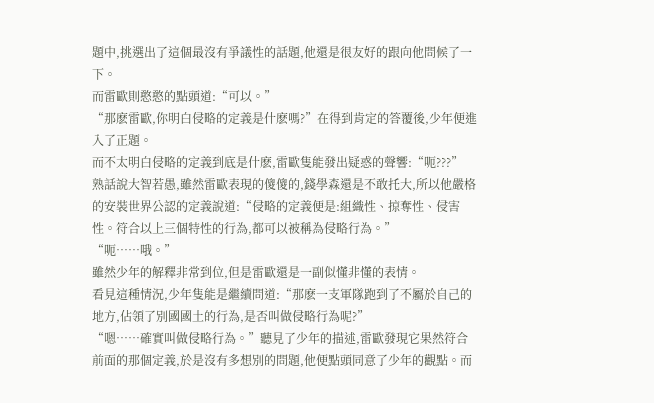題中,挑選出了這個最沒有爭議性的話題,他還是很友好的跟向他問候了一下。
而雷歐則憨憨的點頭道:“可以。”
“那麽雷歐,你明白侵略的定義是什麽嗎?”在得到肯定的答覆後,少年便進入了正題。
而不太明白侵略的定義到底是什麽,雷歐隻能發出疑惑的聲響:“呃???”
熟話說大智若愚,雖然雷歐表現的傻傻的,錢學森還是不敢托大,所以他嚴格的安裝世界公認的定義說道:“侵略的定義便是:組織性、掠奪性、侵害性。符合以上三個特性的行為,都可以被稱為侵略行為。”
“呃……哦。”
雖然少年的解釋非常到位,但是雷歐還是一副似懂非懂的表情。
看見這種情況,少年隻能是繼續問道:“那麽一支軍隊跑到了不屬於自己的地方,佔領了別國國土的行為,是否叫做侵略行為呢?”
“嗯……確實叫做侵略行為。”聽見了少年的描述,雷歐發現它果然符合前面的那個定義,於是沒有多想別的問題,他便點頭同意了少年的觀點。而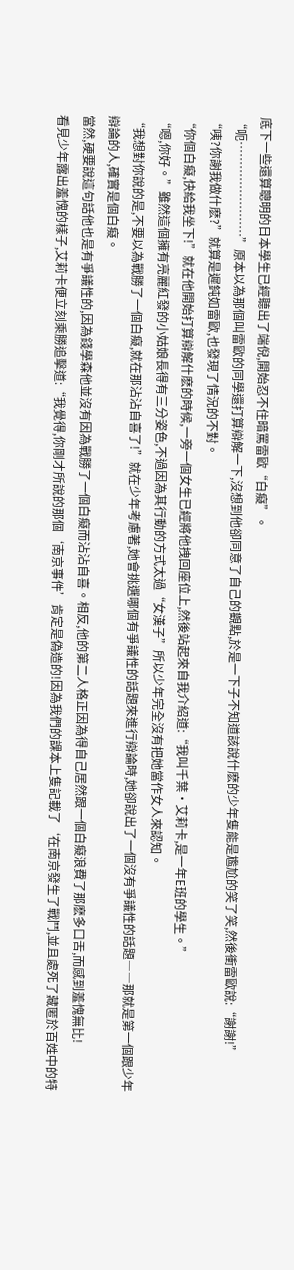底下一些還算聰明的日本學生已經聽出了端倪,開始忍不住暗罵雷歐“白癡”。
“呃……………………”原本以為那個叫雷歐的同學還打算辯解一下,沒想到他卻同意了自己的觀點,於是一下子不知道該說什麽的少年隻能是尷尬的笑了笑,然後衝雷歐說:“謝謝!”
“咦?你謝我做什麽?”就算是遲鈍如雷歐,也發現了情況的不對。
“你個白癡,快給我坐下!”就在他開始打算辯解什麽的時候,一旁一個女生已經將他拽回座位上,然後站起來自我介紹道:“我叫千葉・艾莉卡,是一年E班的學生。”
“嗯,你好。”雖然這個擁有亮麗紅發的小姑娘長得有三分姿色,不過因為其行動的方式太過“女漢子”所以少年完全沒有把她當作女人來認知。
“我想對你說的是,不要以為戰勝了一個白癡,就在那沾沾自喜了!”就在少年考慮著,她會挑選哪個有爭議性的話題來進行辯論時,她卻說出了一個沒有爭議性的話題――那就是第一個跟少年辯論的人,確實是個白癡。
當然,硬要說這句話他也是有爭議性的,因為錢學森他並沒有因為戰勝了一個白癡而沾沾自喜。相反,他的第二人格正因為得自己居然跟一個白癡浪費了那麽多口舌,而感到羞愧無比!
看見少年露出羞愧的樣子,艾莉卡便立刻乘勝追擊道:“我覺得,你剛才所說的那個‘南京事件’肯定是偽造的!因為我們的課本上隻記載了‘在南京發生了戰鬥,並且處死了藏匿於百姓中的特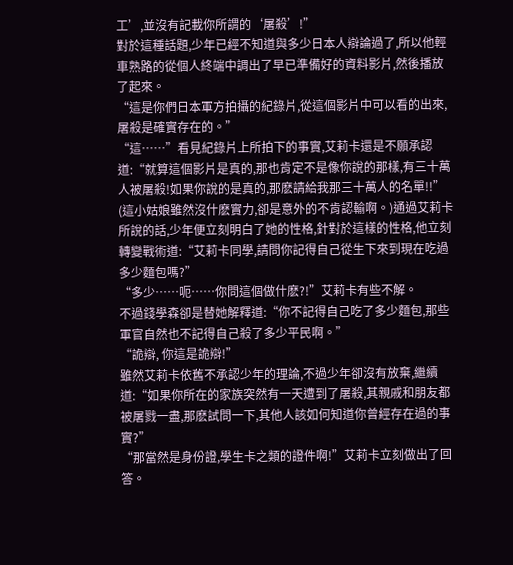工’,並沒有記載你所謂的‘屠殺’!”
對於這種話題,少年已經不知道與多少日本人辯論過了,所以他輕車熟路的從個人終端中調出了早已準備好的資料影片,然後播放了起來。
“這是你們日本軍方拍攝的紀錄片,從這個影片中可以看的出來,屠殺是確實存在的。”
“這……”看見紀錄片上所拍下的事實,艾莉卡還是不願承認道:“就算這個影片是真的,那也肯定不是像你說的那樣,有三十萬人被屠殺!如果你說的是真的,那麽請給我那三十萬人的名單!!”
(這小姑娘雖然沒什麽實力,卻是意外的不肯認輸啊。)通過艾莉卡所說的話,少年便立刻明白了她的性格,針對於這樣的性格,他立刻轉變戰術道:“艾莉卡同學,請問你記得自己從生下來到現在吃過多少麵包嗎?”
“多少……呃……你問這個做什麽?!”艾莉卡有些不解。
不過錢學森卻是替她解釋道:“你不記得自己吃了多少麵包,那些軍官自然也不記得自己殺了多少平民啊。”
“詭辯, 你這是詭辯!”
雖然艾莉卡依舊不承認少年的理論,不過少年卻沒有放棄,繼續道:“如果你所在的家族突然有一天遭到了屠殺,其親戚和朋友都被屠戮一盡,那麽試問一下,其他人該如何知道你曾經存在過的事實?”
“那當然是身份證,學生卡之類的證件啊!”艾莉卡立刻做出了回答。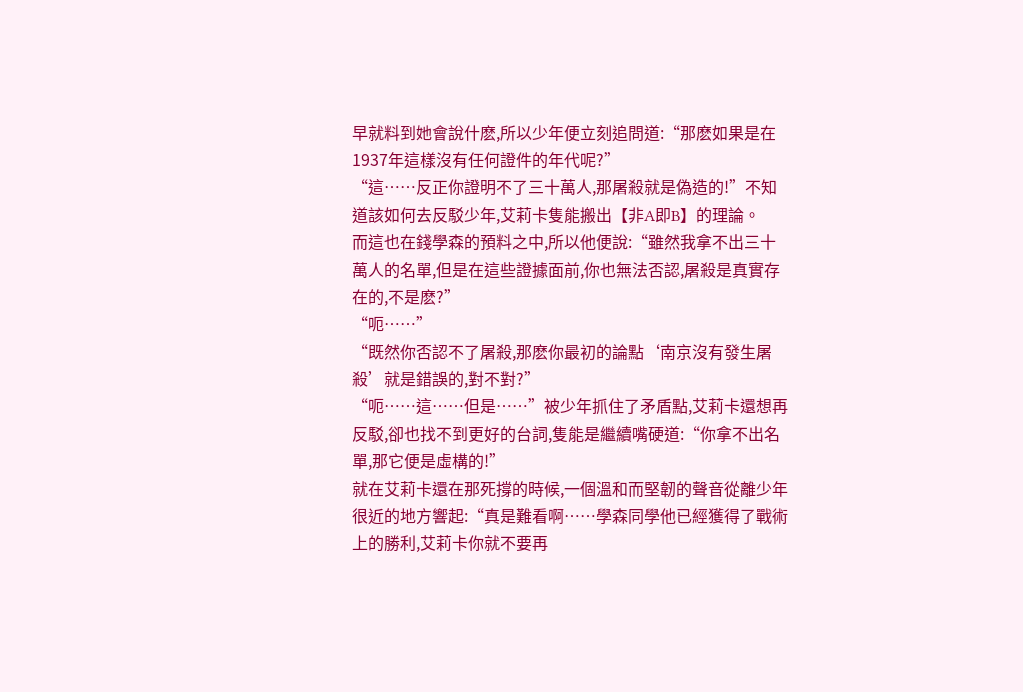早就料到她會說什麽,所以少年便立刻追問道:“那麽如果是在1937年這樣沒有任何證件的年代呢?”
“這……反正你證明不了三十萬人,那屠殺就是偽造的!”不知道該如何去反駁少年,艾莉卡隻能搬出【非A即B】的理論。
而這也在錢學森的預料之中,所以他便說:“雖然我拿不出三十萬人的名單,但是在這些證據面前,你也無法否認,屠殺是真實存在的,不是麽?”
“呃……”
“既然你否認不了屠殺,那麽你最初的論點‘南京沒有發生屠殺’就是錯誤的,對不對?”
“呃……這……但是……”被少年抓住了矛盾點,艾莉卡還想再反駁,卻也找不到更好的台詞,隻能是繼續嘴硬道:“你拿不出名單,那它便是虛構的!”
就在艾莉卡還在那死撐的時候,一個溫和而堅韌的聲音從離少年很近的地方響起:“真是難看啊……學森同學他已經獲得了戰術上的勝利,艾莉卡你就不要再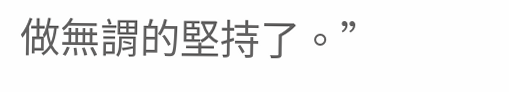做無謂的堅持了。”